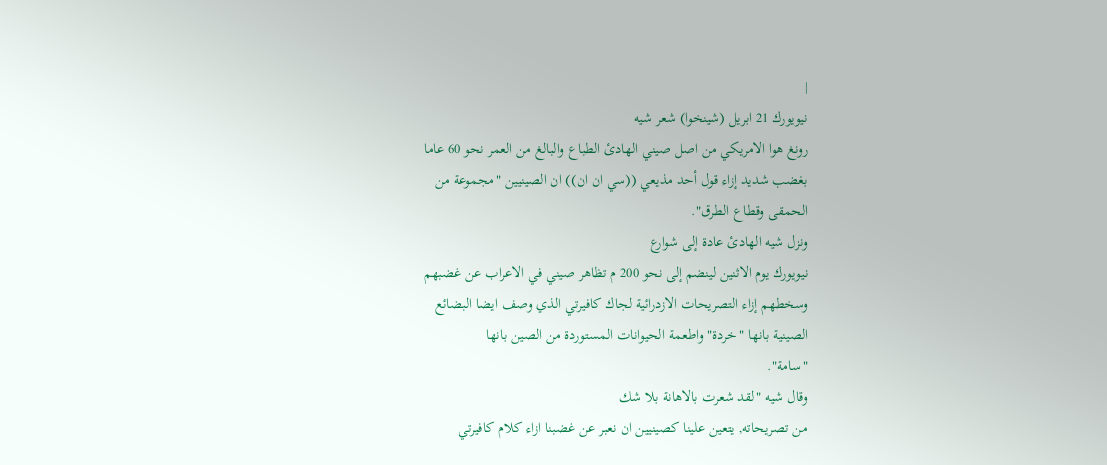|
نيويورك 21 ابريل (شينخوا) شعر شيه
رونغ هوا الامريكي من اصل صيني الهادئ الطباع والبالغ من العمر نحو 60 عاما
بغضب شديد إزاء قول أحد مذيعي ((سي ان ان)) ان الصينيين "مجموعة من
الحمقى وقطاع الطرق".
ونزل شيه الهادئ عادة إلى شوارع
نيويورك يوم الاثنين لينضم إلى نحو 200 م تظاهر صيني في الاعراب عن غضبهم
وسخطهم إزاء التصريحات الازدرائية لجاك كافيرتي الذي وصف ايضا البضائع
الصينية بانها "خردة" واطعمة الحيوانات المستوردة من الصين بانها
"سامة".
وقال شيه "لقد شعرت بالاهانة بلا شك
من تصريحاته, يتعين علينا كصينيين ان نعبر عن غضبنا ازاء كلام كافيرتي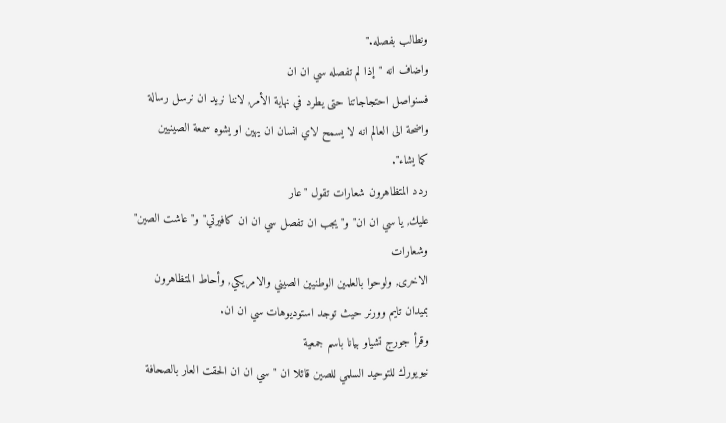ونطالب بفصله."
واضاف انه "إذا لم تفصله سي ان ان
فسنواصل احتجاجاتنا حتى يطرد في نهاية الأمر, لاننا نريد ان نرسل رسالة
واضحة الى العالم انه لا يسمح لاي انسان ان يهين او يشوه سمعة الصينيين
كما يشاء".
ردد المتظاهرون شعارات تقول "عار
عليك, يا سي ان ان" و"يجب ان تفصل سي ان ان كافيرتي" و"عاشت الصين" وشعارات
الاخرى, ولوحوا بالعلمين الوطنيين الصيني والامريكي, وأحاط المتظاهرون
بميدان تايم وورنر حيث توجد استوديوهات سي ان ان.
وقرأ جورج تشياو بيانا باسم جمعية
نيويورك للتوحيد السلمي للصين قائلا ان "سي ان ان الحقت العار بالصحافة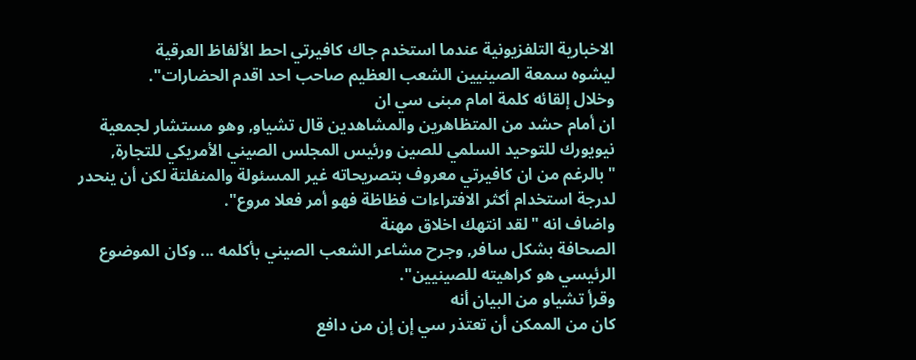الاخبارية التلفزيونية عندما استخدم جاك كافيرتي احط الألفاظ العرقية
ليشوه سمعة الصينيين الشعب العظيم صاحب احد اقدم الحضارات".
وخلال إلقائه كلمة امام مبنى سي ان
ان أمام حشد من المتظاهرين والمشاهدين قال تشياو, وهو مستشار لجمعية
نيويورك للتوحيد السلمي للصين ورئيس المجلس الصيني الأمريكي للتجارة,
"بالرغم من ان كافيرتي معروف بتصريحاته غير المسئولة والمنفلتة لكن أن ينحدر
لدرجة استخدام أكثر الافتراءات فظاظة فهو أمر فعلا مروع".
واضاف انه "لقد انتهك اخلاق مهنة
الصحافة بشكل سافر, وجرح مشاعر الشعب الصيني بأكلمه ... وكان الموضوع
الرئيسي هو كراهيته للصينيين".
وقرأ تشياو من البيان أنه
كان من الممكن أن تعتذر سي إن إن من دافع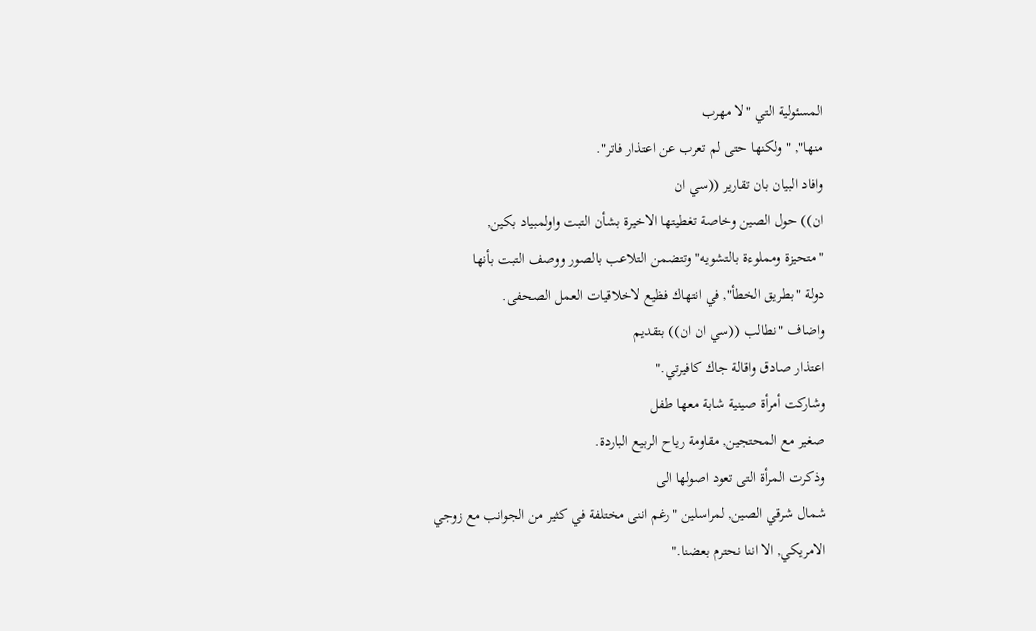المسئولية التي "لا مهرب
منها", "ولكنها حتى لم تعرب عن اعتذار فاتر".
وافاد البيان بان تقارير ((سي ان
ان)) حول الصين وخاصة تغطيتها الاخيرة بشأن التبت واولمبياد بكين,
"متحيزة ومملوءة بالتشويه" وتتضمن التلاعب بالصور ووصف التبت بأنها
دولة "بطريق الخطأ", في انتهاك فظيع لاخلاقيات العمل الصحفى.
واضاف "نطالب ((سي ان ان)) بتقديم
اعتذار صادق واقالة جاك كافيرتي."
وشاركت أمرأة صينية شابة معها طفل
صغير مع المحتجين, مقاومة رياح الربيع الباردة.
وذكرت المرأة التى تعود اصولها الى
شمال شرقي الصين, لمراسلين "رغم اننى مختلفة في كثير من الجوانب مع زوجي
الامريكي, الا اننا نحترم بعضنا."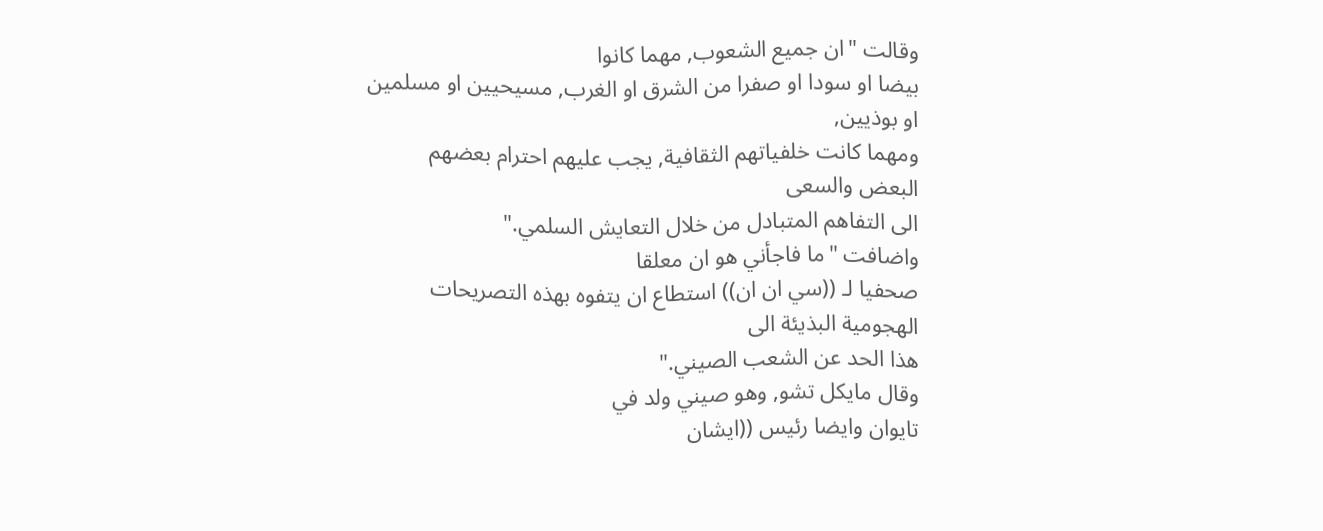وقالت "ان جميع الشعوب, مهما كانوا
بيضا او سودا او صفرا من الشرق او الغرب, مسيحيين او مسلمين او بوذيين,
ومهما كانت خلفياتهم الثقافية, يجب عليهم احترام بعضهم البعض والسعى
الى التفاهم المتبادل من خلال التعايش السلمي."
واضافت "ما فاجأني هو ان معلقا
صحفيا لـ ((سي ان ان)) استطاع ان يتفوه بهذه التصريحات الهجومية البذيئة الى
هذا الحد عن الشعب الصيني."
وقال مايكل تشو, وهو صيني ولد في
تايوان وايضا رئيس ((ايشان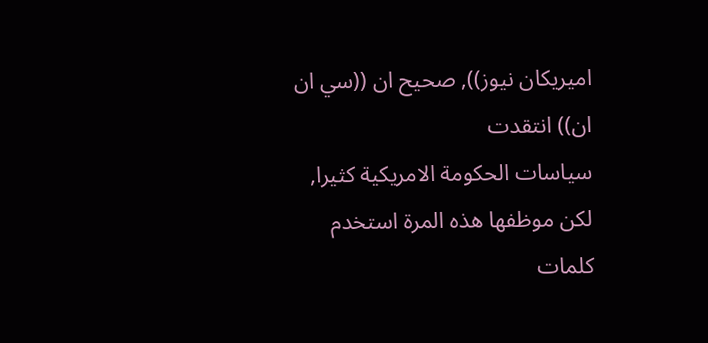اميريكان نيوز)), صحيح ان ((سي ان ان)) انتقدت
سياسات الحكومة الامريكية كثيرا, لكن موظفها هذه المرة استخدم كلمات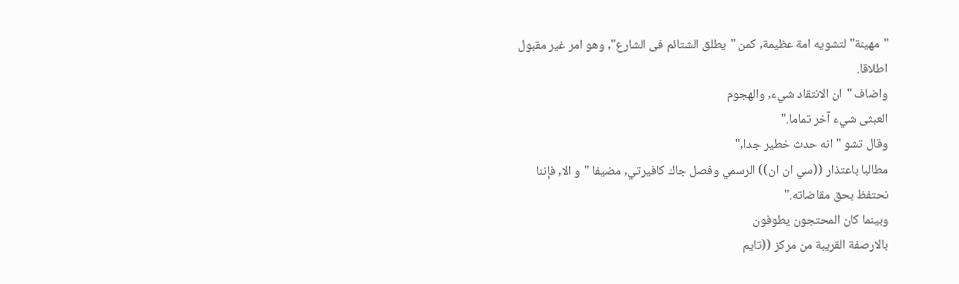"مهينة" لتشويه امة عظيمة, كمن "يطلق الشتائم فى الشارع", وهو امر غير مقبول
اطلاقا.
واضاف "ان الانتقاد شيء, والهجوم
العبثى شيء آخر تماما."
وقال تشو "انه حدث خطير جدا,"
مطالبا باعتذار ((سي ان ان)) الرسمي وفصل جاك كافيرتي, مضيفا "و الا, فإننا
نحتفظ بحق مقاضاته."
وبينما كان المحتجون يطوفون
بالارصفة القريبة من مركز ((تايم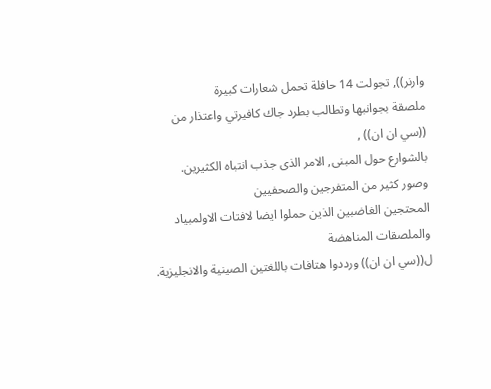وارنر)), تجولت 14 حافلة تحمل شعارات كبيرة
ملصقة بجوانبها وتطالب بطرد جاك كافيرتي واعتذار من ((سي ان ان)) ,
بالشوارع حول المبنى, الامر الذى جذب انتباه الكثيرين.
وصور كثير من المتفرجين والصحفيين
المحتجين الغاضبين الذين حملوا ايضا لافتات الاولمبياد والملصقات المناهضة
ل((سي ان ان)) ورددوا هتافات باللغتين الصينية والانجليزية.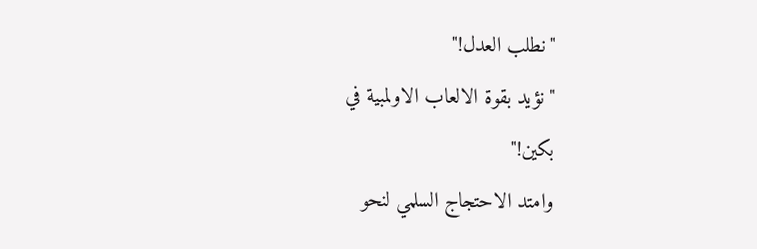"نطلب العدل!"
"نؤيد بقوة الالعاب الاولمبية في
بكين!"
وامتد الاحتجاج السلمي لنحو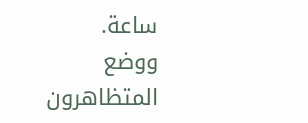ساعة.
ووضع المتظاهرون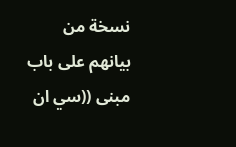نسخة من بيانهم على باب مبنى ((سي ان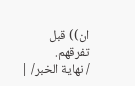ان)) قبل تفرقهم.
/ نهاية الخبر/ |